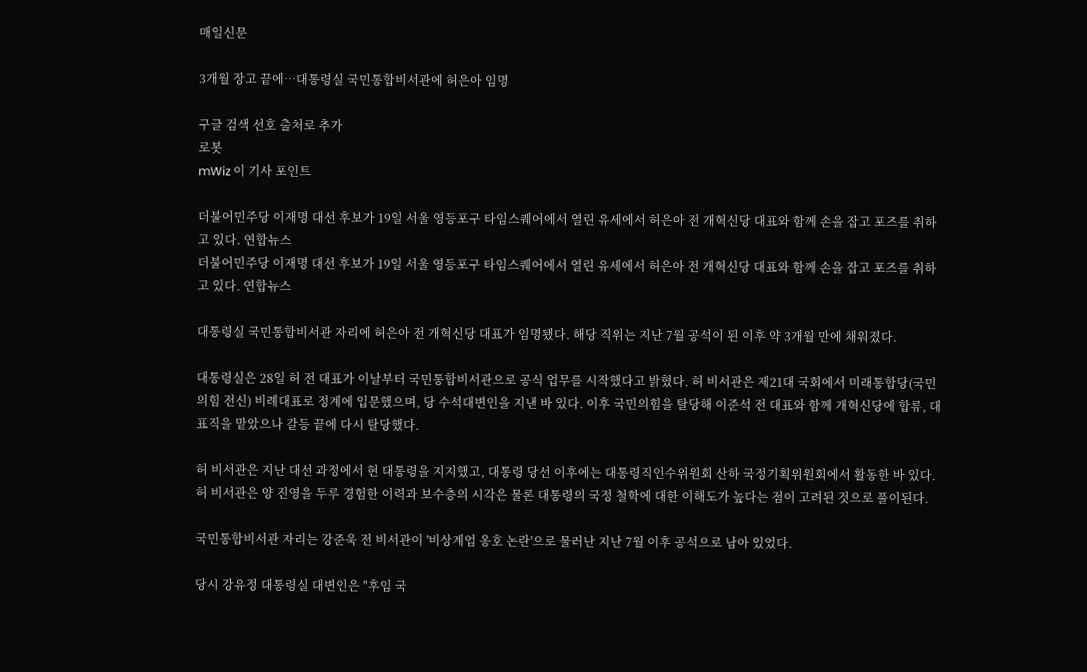매일신문

3개월 장고 끝에…대통령실 국민통합비서관에 허은아 임명

구글 검색 선호 출처로 추가
로봇
mWiz 이 기사 포인트

더불어민주당 이재명 대선 후보가 19일 서울 영등포구 타임스퀘어에서 열린 유세에서 허은아 전 개혁신당 대표와 함께 손을 잡고 포즈를 취하고 있다. 연합뉴스
더불어민주당 이재명 대선 후보가 19일 서울 영등포구 타임스퀘어에서 열린 유세에서 허은아 전 개혁신당 대표와 함께 손을 잡고 포즈를 취하고 있다. 연합뉴스

대통령실 국민통합비서관 자리에 허은아 전 개혁신당 대표가 임명됐다. 해당 직위는 지난 7월 공석이 된 이후 약 3개월 만에 채워졌다.

대통령실은 28일 허 전 대표가 이날부터 국민통합비서관으로 공식 업무를 시작했다고 밝혔다. 허 비서관은 제21대 국회에서 미래통합당(국민의힘 전신) 비례대표로 정계에 입문했으며, 당 수석대변인을 지낸 바 있다. 이후 국민의힘을 탈당해 이준석 전 대표와 함께 개혁신당에 합류, 대표직을 맡았으나 갈등 끝에 다시 탈당했다.

허 비서관은 지난 대선 과정에서 현 대통령을 지지했고, 대통령 당선 이후에는 대통령직인수위원회 산하 국정기획위원회에서 활동한 바 있다. 허 비서관은 양 진영을 두루 경험한 이력과 보수층의 시각은 물론 대통령의 국정 철학에 대한 이해도가 높다는 점이 고려된 것으로 풀이된다.

국민통합비서관 자리는 강준욱 전 비서관이 '비상계엄 옹호 논란'으로 물러난 지난 7월 이후 공석으로 남아 있었다.

당시 강유정 대통령실 대변인은 "후임 국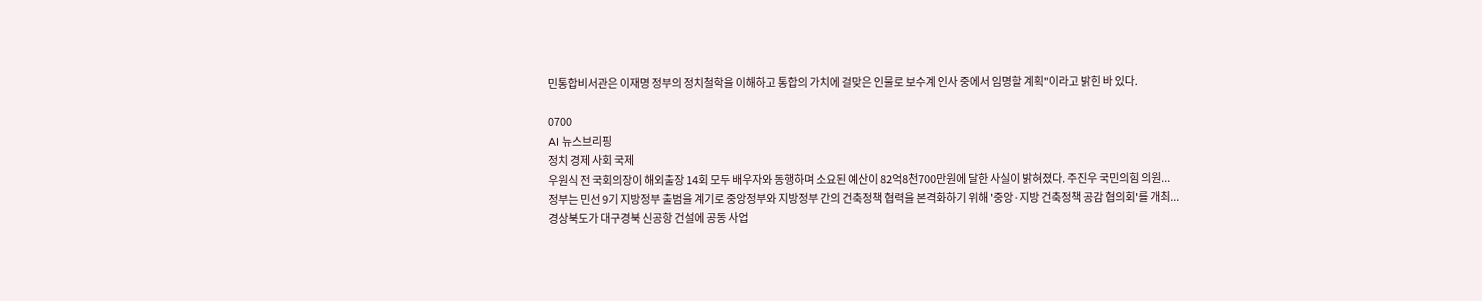민통합비서관은 이재명 정부의 정치철학을 이해하고 통합의 가치에 걸맞은 인물로 보수계 인사 중에서 임명할 계획"이라고 밝힌 바 있다.

0700
AI 뉴스브리핑
정치 경제 사회 국제
우원식 전 국회의장이 해외출장 14회 모두 배우자와 동행하며 소요된 예산이 82억8천700만원에 달한 사실이 밝혀졌다. 주진우 국민의힘 의원...
정부는 민선 9기 지방정부 출범을 계기로 중앙정부와 지방정부 간의 건축정책 협력을 본격화하기 위해 '중앙·지방 건축정책 공감 협의회'를 개최...
경상북도가 대구경북 신공항 건설에 공동 사업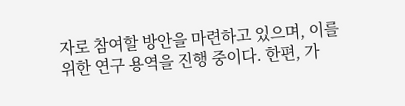자로 참여할 방안을 마련하고 있으며, 이를 위한 연구 용역을 진행 중이다. 한편, 가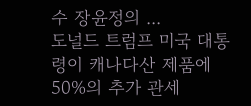수 장윤정의 ...
도널드 트럼프 미국 대통령이 캐나다산 제품에 50%의 추가 관세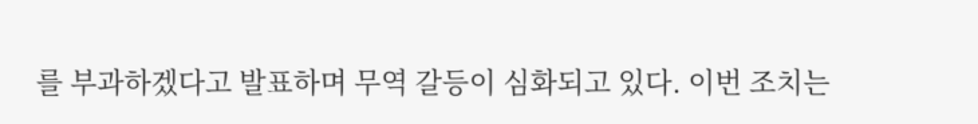를 부과하겠다고 발표하며 무역 갈등이 심화되고 있다. 이번 조치는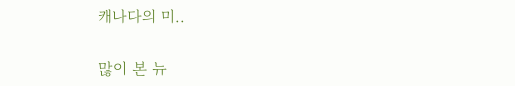캐나다의 미..

많이 본 뉴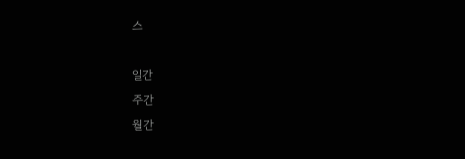스

일간
주간
월간